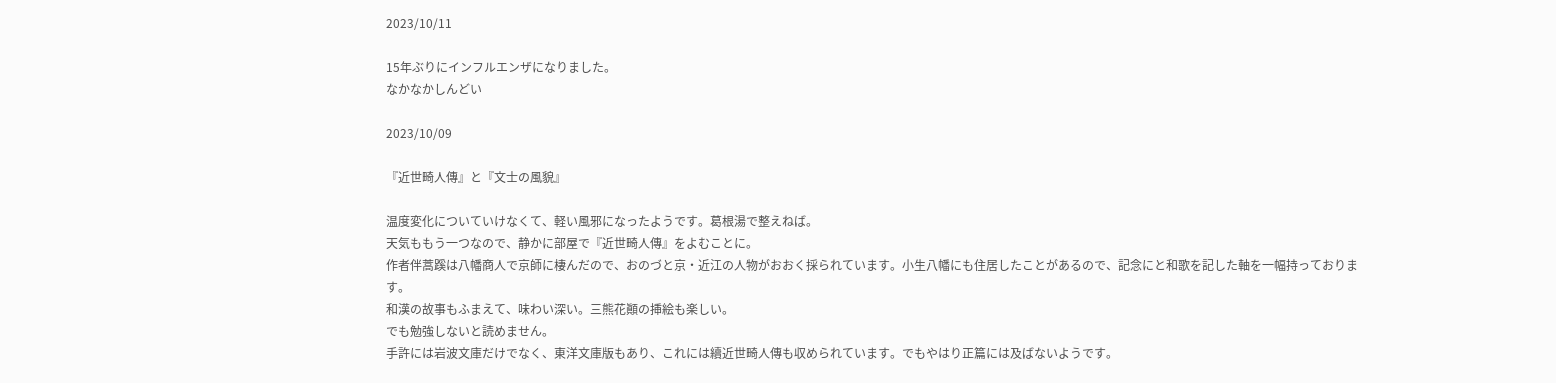2023/10/11

15年ぶりにインフルエンザになりました。
なかなかしんどい

2023/10/09

『近世畸人傳』と『文士の風貌』

温度変化についていけなくて、軽い風邪になったようです。葛根湯で整えねば。
天気ももう一つなので、静かに部屋で『近世畸人傳』をよむことに。
作者伴蒿蹊は八幡商人で京師に棲んだので、おのづと京・近江の人物がおおく採られています。小生八幡にも住居したことがあるので、記念にと和歌を記した軸を一幅持っております。
和漢の故事もふまえて、味わい深い。三熊花顚の挿絵も楽しい。
でも勉強しないと読めません。
手許には岩波文庫だけでなく、東洋文庫版もあり、これには續近世畸人傳も収められています。でもやはり正篇には及ばないようです。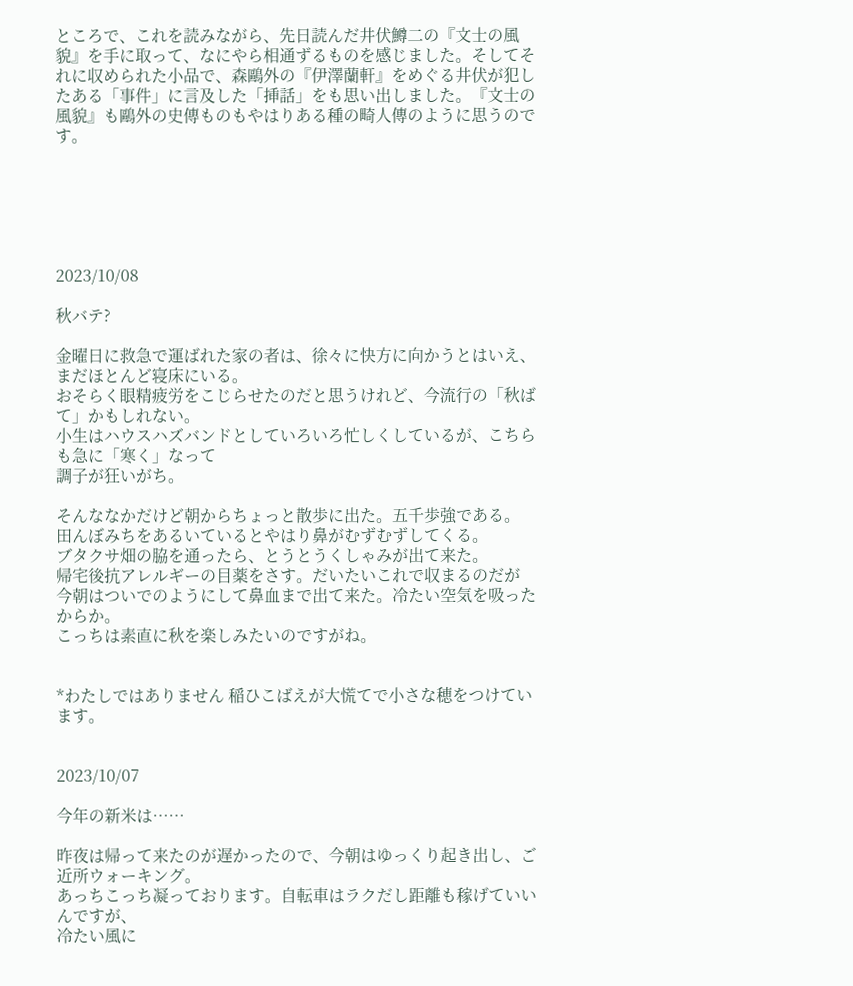ところで、これを読みながら、先日読んだ井伏鱒二の『文士の風貌』を手に取って、なにやら相通ずるものを感じました。そしてそれに収められた小品で、森鷗外の『伊澤蘭軒』をめぐる井伏が犯したある「事件」に言及した「挿話」をも思い出しました。『文士の風貌』も鷗外の史傳ものもやはりある種の畸人傳のように思うのです。






2023/10/08

秋バテ?

金曜日に救急で運ばれた家の者は、徐々に快方に向かうとはいえ、まだほとんど寝床にいる。
おそらく眼精疲労をこじらせたのだと思うけれど、今流行の「秋ばて」かもしれない。
小生はハウスハズバンドとしていろいろ忙しくしているが、こちらも急に「寒く」なって
調子が狂いがち。

そんななかだけど朝からちょっと散歩に出た。五千歩強である。
田んぼみちをあるいているとやはり鼻がむずむずしてくる。
ブタクサ畑の脇を通ったら、とうとうくしゃみが出て来た。
帰宅後抗アレルギーの目薬をさす。だいたいこれで収まるのだが
今朝はついでのようにして鼻血まで出て来た。冷たい空気を吸ったからか。
こっちは素直に秋を楽しみたいのですがね。


*わたしではありません 稲ひこばえが大慌てで小さな穂をつけています。


2023/10/07

今年の新米は……

昨夜は帰って来たのが遅かったので、今朝はゆっくり起き出し、ご近所ウォーキング。
あっちこっち凝っております。自転車はラクだし距離も稼げていいんですが、
冷たい風に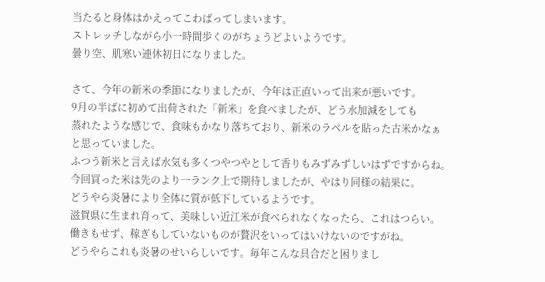当たると身体はかえってこわばってしまいます。
ストレッチしながら小一時間歩くのがちょうどよいようです。
曇り空、肌寒い連休初日になりました。

さて、今年の新米の季節になりましたが、今年は正直いって出来が悪いです。
9月の半ばに初めて出荷された「新米」を食べましたが、どう水加減をしても
蒸れたような感じで、食味もかなり落ちており、新米のラベルを貼った古米かなぁ
と思っていました。
ふつう新米と言えば水気も多くつやつやとして香りもみずみずしいはずですからね。
今回買った米は先のより一ランク上で期待しましたが、やはり同様の結果に。
どうやら炎暑により全体に質が低下しているようです。
滋賀県に生まれ育って、美味しい近江米が食べられなくなったら、これはつらい。
働きもせず、稼ぎもしていないものが贅沢をいってはいけないのですがね。
どうやらこれも炎暑のせいらしいです。毎年こんな具合だと困りまし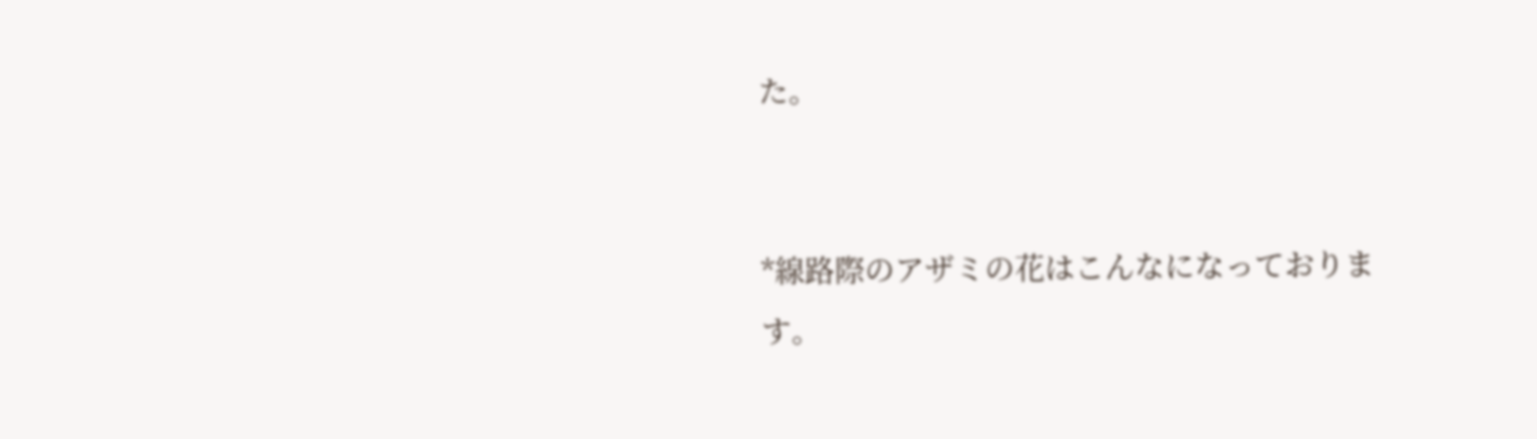た。


*線路際のアザミの花はこんなになっております。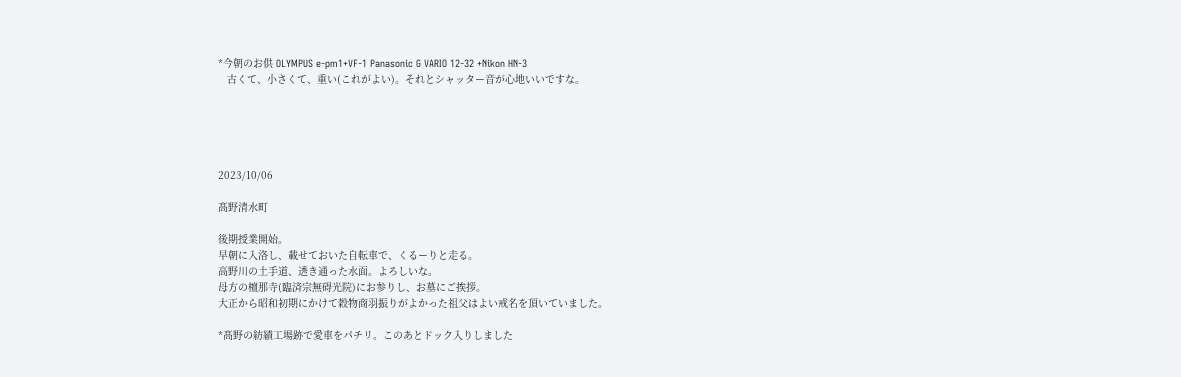*今朝のお供 OLYMPUS e-pm1+VF-1 Panasonic G VARIO 12-32 +Nikon HN-3
   古くて、小さくて、重い(これがよい)。それとシャッター音が心地いいですな。





2023/10/06

髙野清水町

後期授業開始。
早朝に入洛し、載せておいた自転車で、くるーりと走る。
高野川の土手道、透き通った水面。よろしいな。
母方の檀那寺(臨済宗無碍光院)にお参りし、お墓にご挨拶。
大正から昭和初期にかけて穀物商羽振りがよかった祖父はよい戒名を頂いていました。

*髙野の紡績工場跡で愛車をパチリ。このあとドック入りしました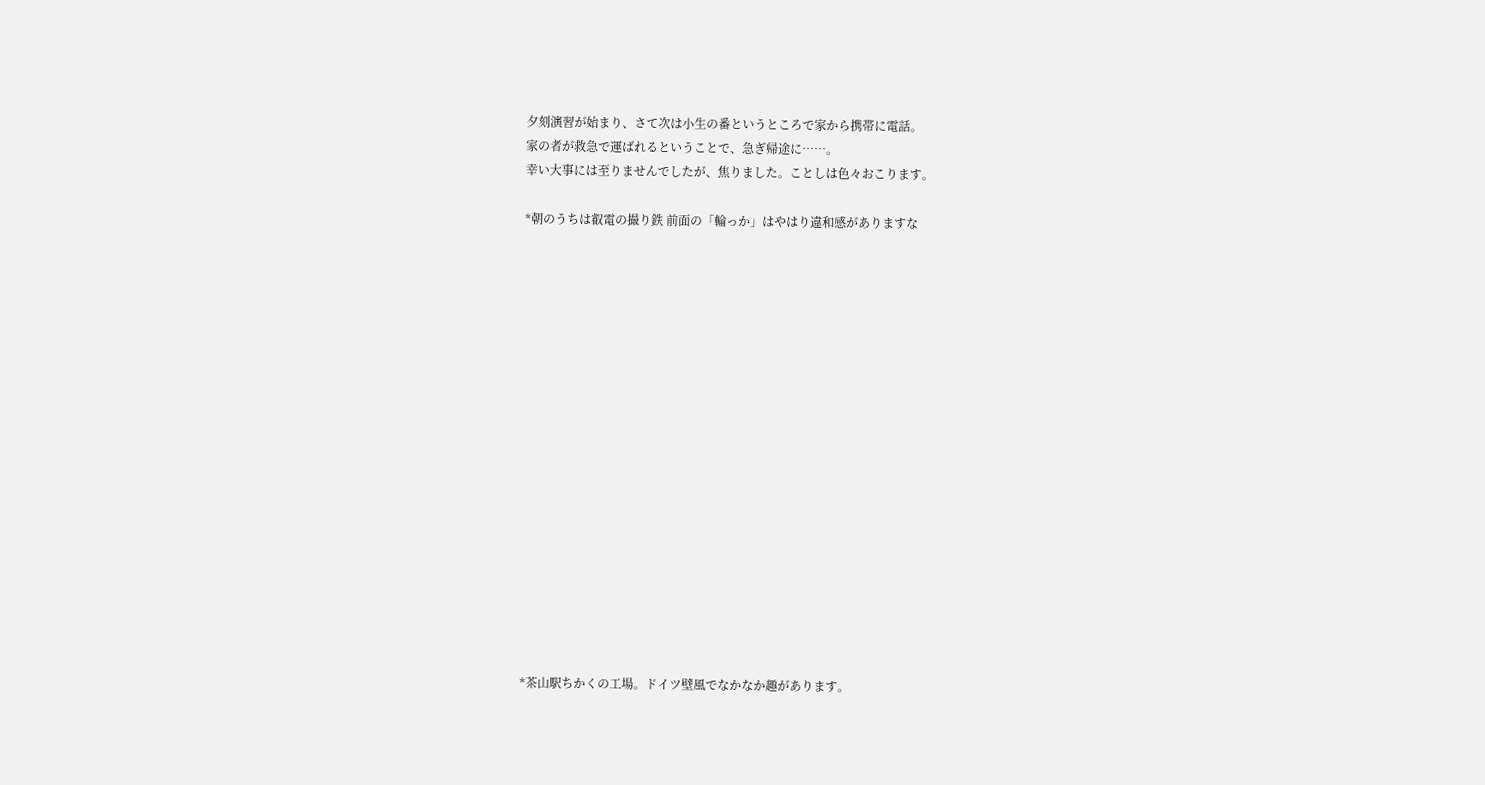夕刻演習が始まり、さて次は小生の番というところで家から携帯に電話。
家の者が救急で運ばれるということで、急ぎ帰途に……。
幸い大事には至りませんでしたが、焦りました。ことしは色々おこります。

*朝のうちは叡電の撮り鉄 前面の「輪っか」はやはり違和感がありますな


















*茶山駅ちかくの工場。ドイツ壁風でなかなか趣があります。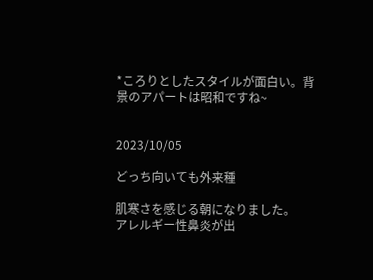*ころりとしたスタイルが面白い。背景のアパートは昭和ですね~


2023/10/05

どっち向いても外来種

肌寒さを感じる朝になりました。
アレルギー性鼻炎が出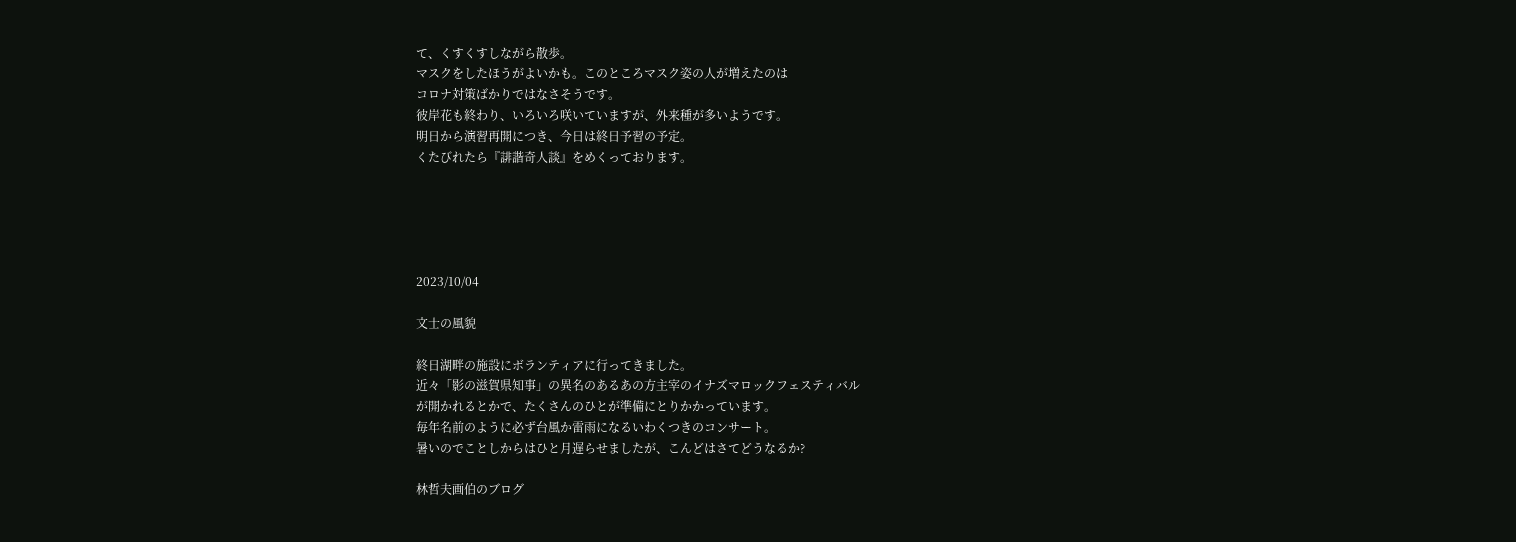て、くすくすしながら散歩。
マスクをしたほうがよいかも。このところマスク姿の人が増えたのは
コロナ対策ばかりではなさそうです。
彼岸花も終わり、いろいろ咲いていますが、外来種が多いようです。
明日から演習再開につき、今日は終日予習の予定。
くたびれたら『誹諧奇人談』をめくっております。





2023/10/04

文士の風貌

終日湖畔の施設にボランティアに行ってきました。
近々「影の滋賀県知事」の異名のあるあの方主宰のイナズマロックフェスティバル
が開かれるとかで、たくさんのひとが準備にとりかかっています。
毎年名前のように必ず台風か雷雨になるいわくつきのコンサート。
暑いのでことしからはひと月遅らせましたが、こんどはさてどうなるか?

林哲夫画伯のブログ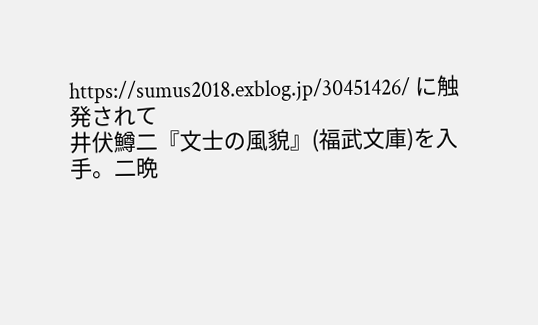https://sumus2018.exblog.jp/30451426/ に触発されて
井伏鱒二『文士の風貌』(福武文庫)を入手。二晩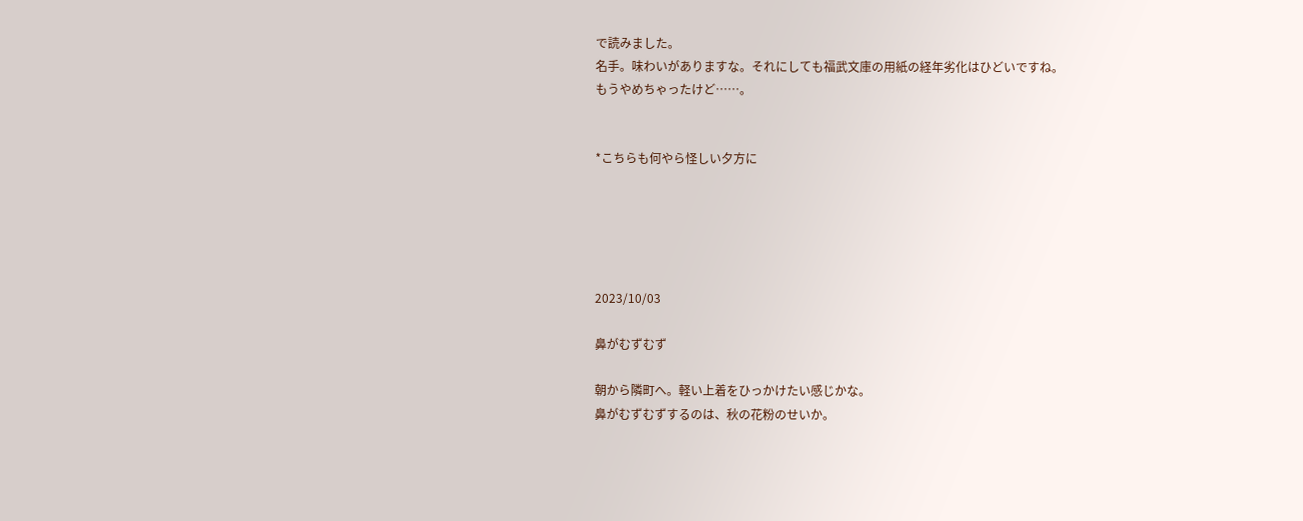で読みました。
名手。味わいがありますな。それにしても福武文庫の用紙の経年劣化はひどいですね。
もうやめちゃったけど……。


*こちらも何やら怪しい夕方に





2023/10/03

鼻がむずむず

朝から隣町へ。軽い上着をひっかけたい感じかな。
鼻がむずむずするのは、秋の花粉のせいか。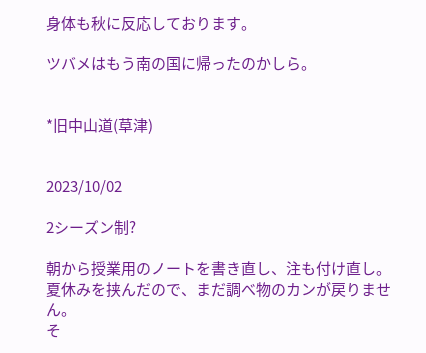身体も秋に反応しております。

ツバメはもう南の国に帰ったのかしら。


*旧中山道(草津)


2023/10/02

2シーズン制?

朝から授業用のノートを書き直し、注も付け直し。
夏休みを挟んだので、まだ調べ物のカンが戻りません。
そ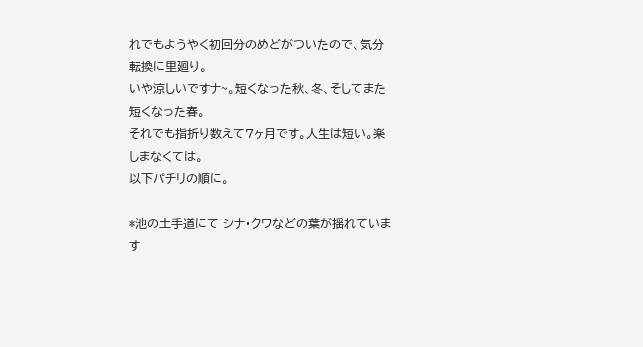れでもようやく初回分のめどがついたので、気分転換に里廻り。
いや涼しいですナ~。短くなった秋、冬、そしてまた短くなった春。
それでも指折り数えて7ヶ月です。人生は短い。楽しまなくては。
以下パチリの順に。

*池の土手道にて シナ・クワなどの葉が揺れています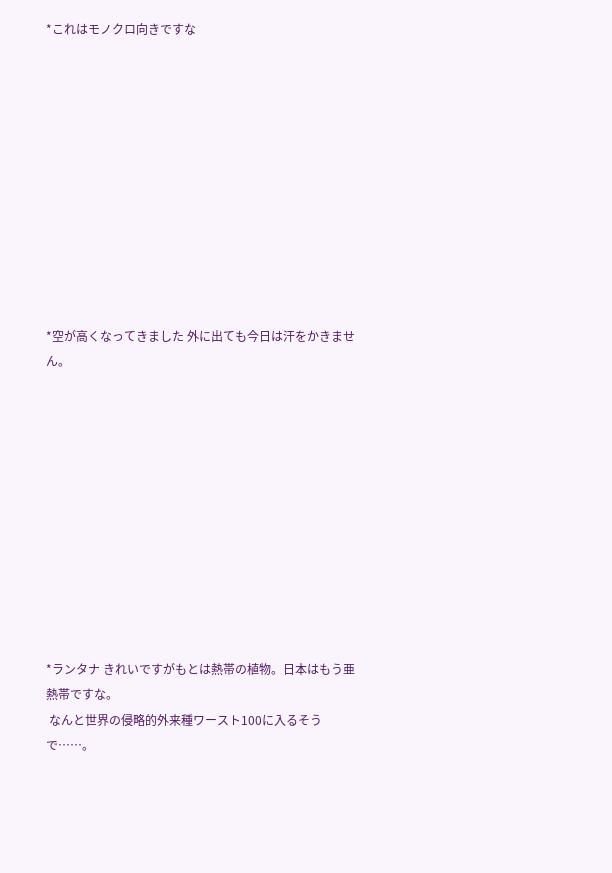*これはモノクロ向きですな











*空が高くなってきました 外に出ても今日は汗をかきません。











*ランタナ きれいですがもとは熱帯の植物。日本はもう亜熱帯ですな。
 なんと世界の侵略的外来種ワースト100に入るそうで……。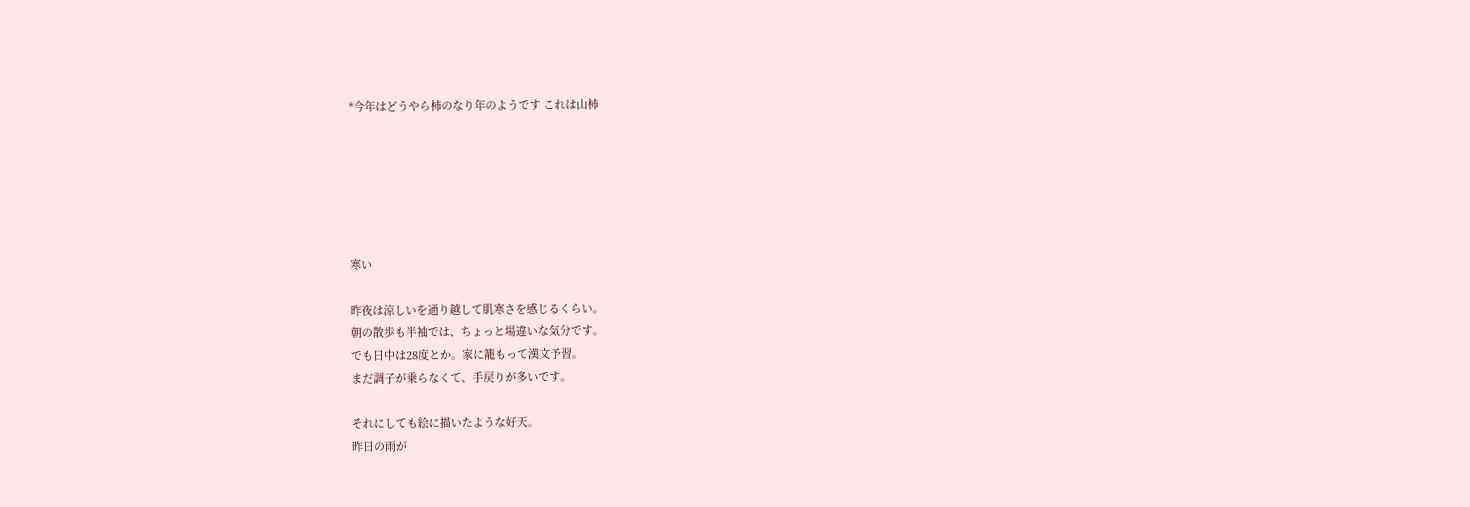*今年はどうやら柿のなり年のようです これは山柿






寒い

昨夜は涼しいを通り越して肌寒さを感じるくらい。
朝の散歩も半袖では、ちょっと場違いな気分です。
でも日中は28度とか。家に籠もって漢文予習。
まだ調子が乗らなくて、手戻りが多いです。

それにしても絵に描いたような好天。
昨日の雨が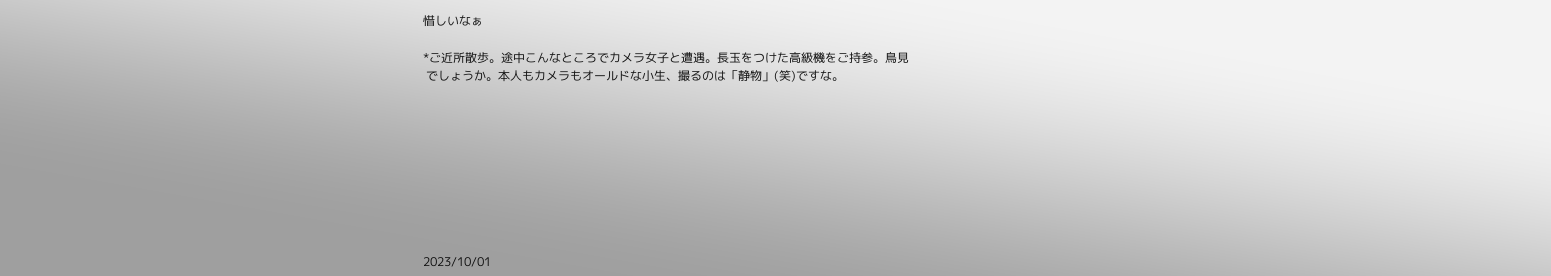惜しいなぁ

*ご近所散歩。途中こんなところでカメラ女子と遭遇。長玉をつけた高級機をご持参。鳥見
 でしょうか。本人もカメラもオールドな小生、撮るのは「静物」(笑)ですな。









2023/10/01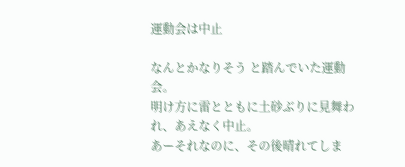運動会は中止

なんとかなりそう と踏んでいた運動会。
明け方に雷とともに土砂ぶりに見舞われ、あえなく中止。
あーそれなのに、その後晴れてしま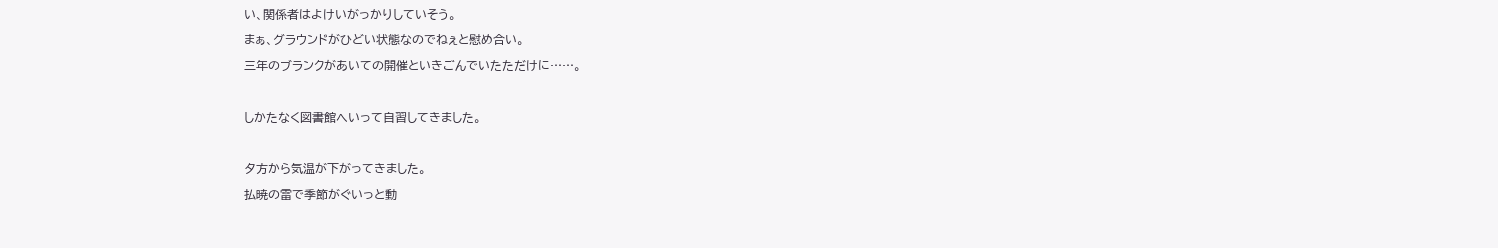い、関係者はよけいがっかりしていそう。
まぁ、グラウンドがひどい状態なのでねぇと慰め合い。
三年のブランクがあいての開催といきごんでいたただけに……。

しかたなく図書館へいって自習してきました。

夕方から気温が下がってきました。
払暁の雷で季節がぐいっと動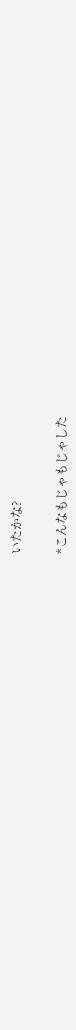いたかな?


*こんなもじゃもじゃした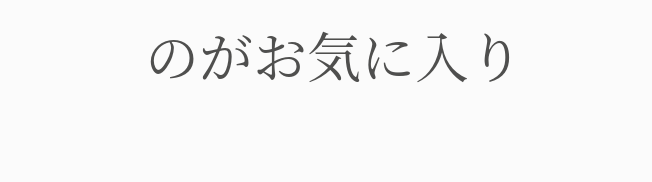のがお気に入り